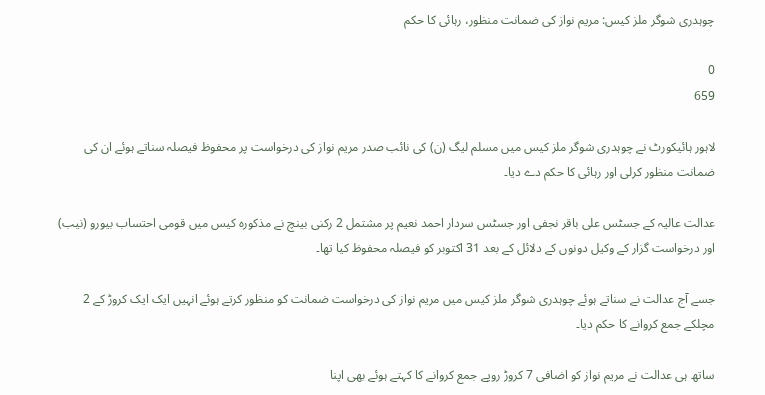چوہدری شوگر ملز کیس: مریم نواز کی ضمانت منظور، رہائی کا حکم

0
659

لاہور ہائیکورٹ نے چوہدری شوگر ملز کیس میں مسلم لیگ (ن) کی نائب صدر مریم نواز کی درخواست پر محفوظ فیصلہ سناتے ہوئے ان کی ضمانت منظور کرلی اور رہائی کا حکم دے دیا۔

عدالت عالیہ کے جسٹس علی باقر نجفی اور جسٹس سردار احمد نعیم پر مشتمل 2 رکنی بینچ نے مذکورہ کیس میں قومی احتساب بیورو (نیب) اور درخواست گزار کے وکیل دونوں کے دلائل کے بعد 31 اکتوبر کو فیصلہ محفوظ کیا تھا۔

جسے آج عدالت نے سناتے ہوئے چوہدری شوگر ملز کیس میں مریم نواز کی درخواست ضمانت کو منظور کرتے ہوئے انہیں ایک ایک کروڑ کے 2 مچلکے جمع کروانے کا حکم دیا۔

ساتھ ہی عدالت نے مریم نواز کو اضافی 7 کروڑ روپے جمع کروانے کا کہتے ہوئے بھی اپنا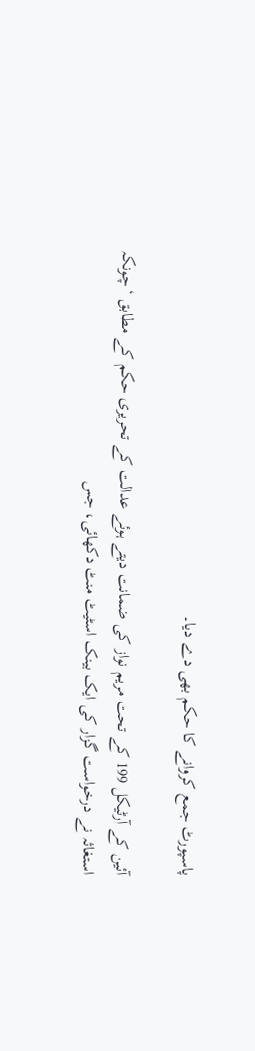پاسپورٹ جمع کروانے کا حکم بھی دے دیا۔

آئین کے آرٹیکل 199 کے تحت مریم نواز کی ضمانت دیتے ہوئے عدالت کے تحریری حکم کے مطابق ‘چونکہ استغاثہ نے درخواست گزار کی ایک بینک اسٹیٹ منٹ دکھائی، جس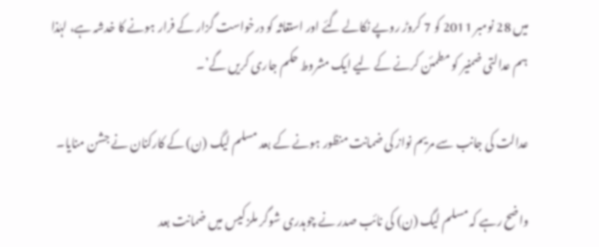میں 28 نومبر 2011 کو 7 کروڑ روپے نکالے گئے اور استغاثہ کو درخواست گزار کے فرار ہونے کا خدشہ ہے، لہٰذا ہم عدالتی ضمنیر کو مطمئن کرنے کے لیے ایک مشروط حکم جاری کریں گے’۔

عدالت کی جانب سے مریم نواز کی ضمانت منظور ہونے کے بعد مسلم لیگ (ن) کے کارکنان نے جشن منایا۔

واضح رہے کہ مسلم لیگ (ن) کی نائب صدر نے چوہدری شوگر ملز کیس میں ضمانت بعد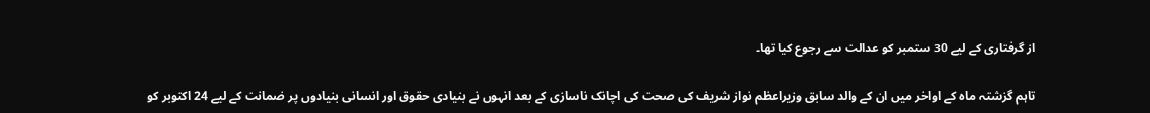از گرفتاری کے لیے 30 ستمبر کو عدالت سے رجوع کیا تھا۔

تاہم گزشتہ ماہ کے اواخر میں ان کے والد سابق وزیراعظم نواز شریف کی صحت کی اچانک ناسازی کے بعد انہوں نے بنیادی حقوق اور انسانی بنیادوں پر ضمانت کے لیے 24 اکتوبر کو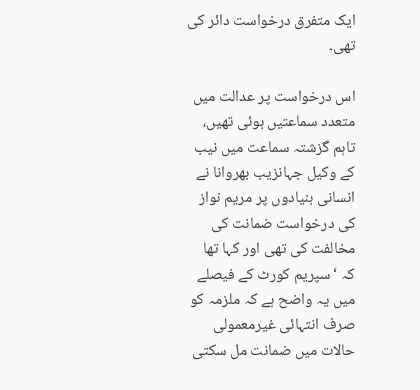ایک متفرق درخواست دائر کی تھی۔

اس درخواست پر عدالت میں متعدد سماعتیں ہوئی تھیں، تاہم گزشتہ سماعت میں نیب کے وکیل جہانزیب بھروانا نے انسانی بنیادوں پر مریم نواز کی درخواست ضمانت کی مخالفت کی تھی اور کہا تھا کہ ‘سپریم کورٹ کے فیصلے میں یہ واضح ہے کہ ملزمہ کو صرف انتہائی غیرمعمولی حالات میں ضمانت مل سکتی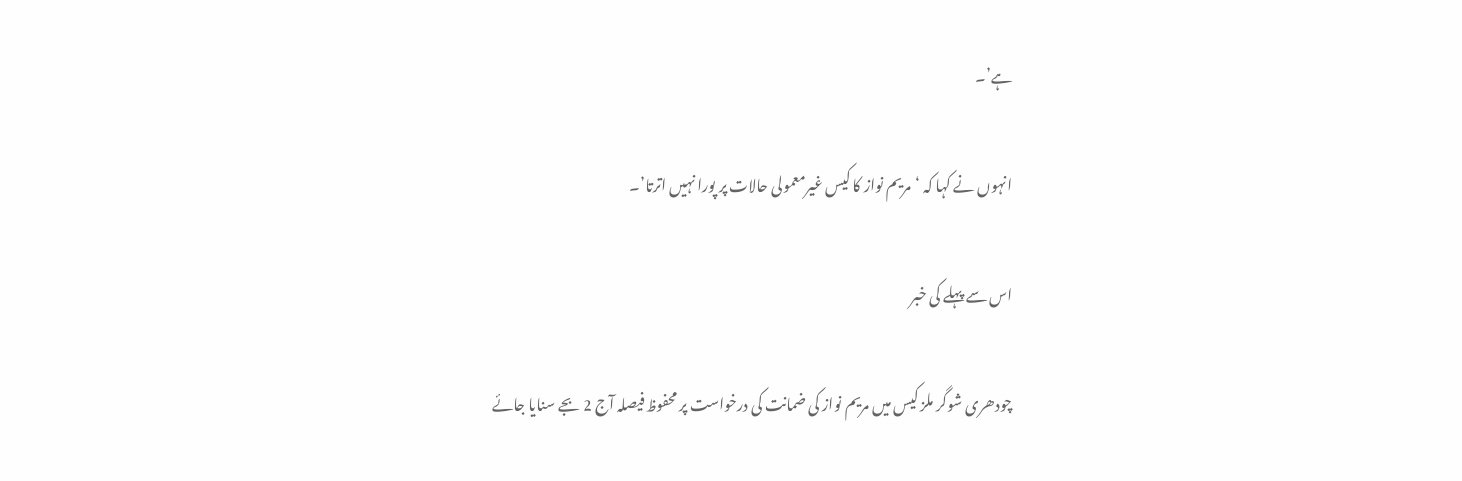ہے’۔

انہوں نے کہا کہ ‘مریم نواز کا کیس غیرمعمولی حالات پر پورا نہیں اترتا’۔

اس سے پہلے کی خبر

چودھری شوگر ملز کیس میں مریم نواز کی ضمانت کی درخواست پر محفوظ فیصلہ آج 2 بجے سنایا جائے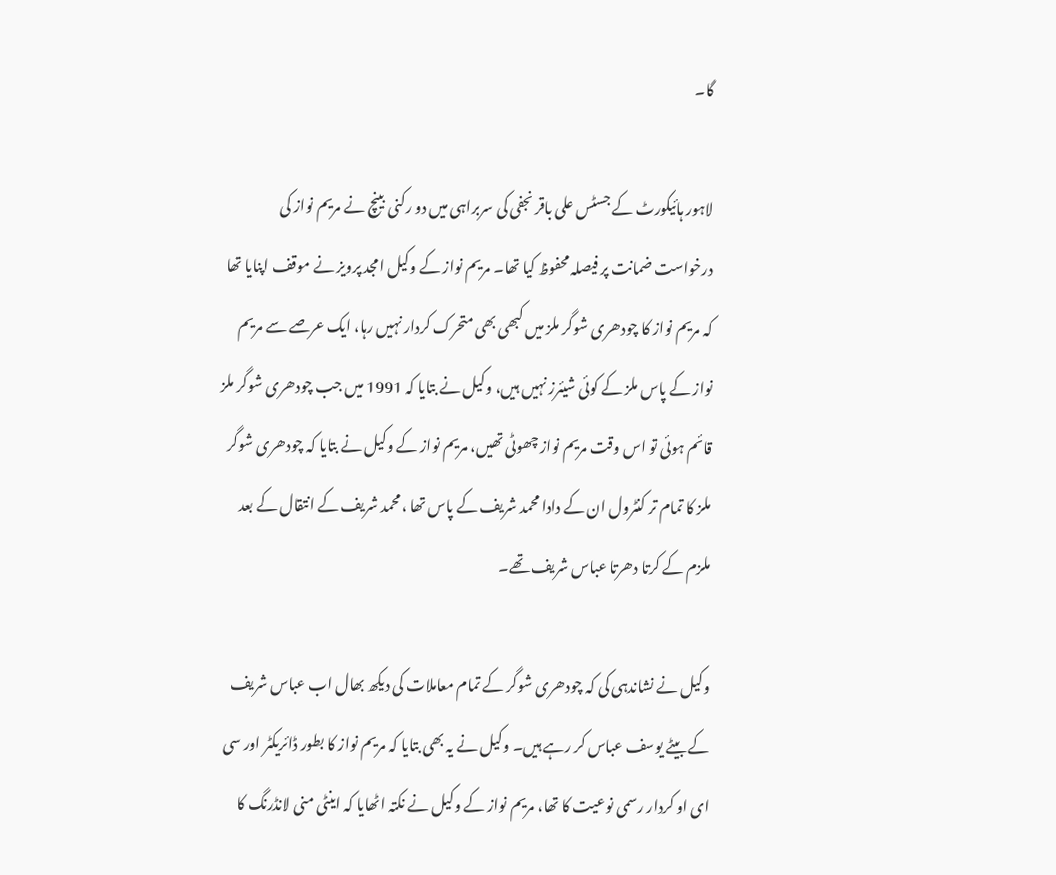گا۔

لاہور ہائیکورٹ کے جسٹس علی باقر نجفی کی سربراہی میں دو رکنی بینچ نے مریم نواز کی درخواست ضمانت پر فیصلہ محفوظ کیا تھا۔ مریم نواز کے وکیل امجد پرویز نے موقف اپنایا تھا کہ مریم نواز کا چودھری شوگر ملز میں کبھی بھی متحرک کردار نہیں رہا، ایک عرصے سے مریم نواز کے پاس ملز کے کوئی شیئرز نہیں ہیں، وکیل نے بتایا کہ 1991 میں جب چودھری شوگر ملز قائم ہوئی تو اس وقت مریم نواز چھوٹی تھیں، مریم نواز کے وکیل نے بتایا کہ چودھری شوگر ملز کا تمام تر کنٹرول ان کے دادا محمد شریف کے پاس تھا ،محمد شریف کے انتقال کے بعد ملزم کے کرتا دھرتا عباس شریف تھے۔

وکیل نے نشاندہی کی کہ چودھری شوگر کے تمام معاملات کی دیکھ بھال اب عباس شریف کے بیٹے یوسف عباس کر رہے ہیں۔ وکیل نے یہ بھی بتایا کہ مریم نواز کا بطور ڈائریکٹر اور سی ای او کردار رسمی نوعیت کا تھا، مریم نواز کے وکیل نے نکتہ اٹھایا کہ اینٹی منی لانڈرنگ کا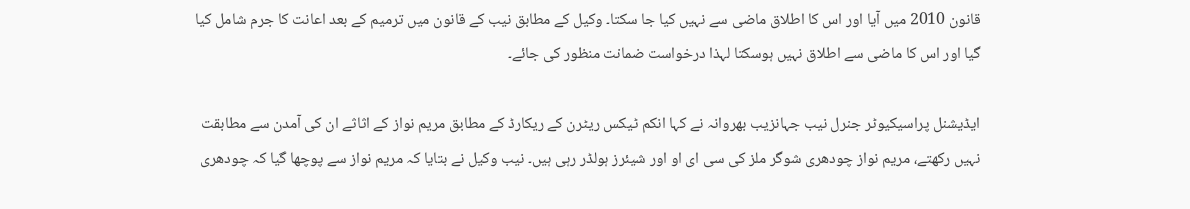قانون 2010 میں آیا اور اس کا اطلاق ماضی سے نہیں کیا جا سکتا۔ وکیل کے مطابق نیب کے قانون میں ترمیم کے بعد اعانت کا جرم شامل کیا گیا اور اس کا ماضی سے اطلاق نہیں ہوسکتا لہذا درخواست ضمانت منظور کی جائے۔

ایڈیشنل پراسیکیوٹر جنرل نیب جہانزیب بھروانہ نے کہا انکم ٹیکس ریٹرن کے ریکارڈ کے مطابق مریم نواز کے اثاثے ان کی آمدن سے مطابقت نہیں رکھتے، مریم نواز چودھری شوگر ملز کی سی ای او اور شیئرز ہولڈر رہی ہیں۔ نیب وکیل نے بتایا کہ مریم نواز سے پوچھا گیا کہ چودھری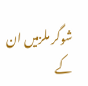شوگر ملزمیں ان کے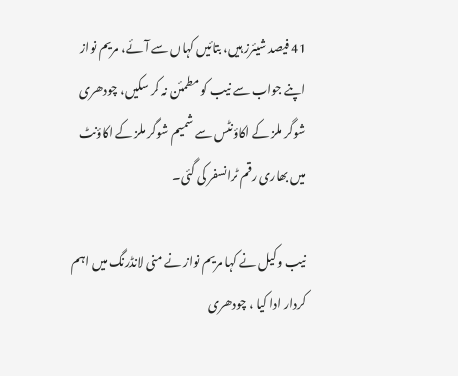41 فیصد شیئرز ہیں، بتائیں کہاں سے آئے، مریم نواز اپنے جواب سے نیب کو مطمئن نہ کر سکیں، چودھری شوگر ملز کے اکاؤنٹس سے شمیم شوگر ملز کے اکاؤنٹ میں بھاری رقم ٹرانسفر کی گئی۔

نیب وکیل نے کہا مریم نواز نے منی لانڈرنگ میں اہم کردار ادا کیا ، چودھری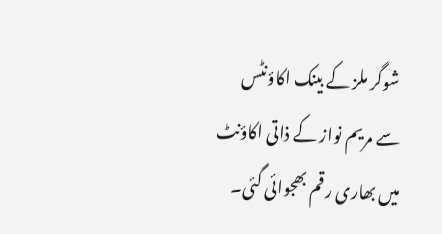شوگر ملز کے بینک اکاؤنٹس سے مریم نواز کے ذاتی اکاؤنٹ میں بھاری رقم بھجوائی گئی۔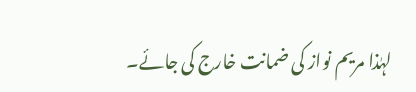لہٰذا مریم نواز کی ضمانت خارج کی جائے۔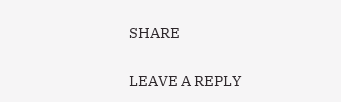SHARE

LEAVE A REPLY